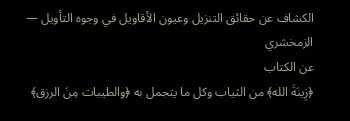الكشاف عن حقائق التنزيل وعيون الأقاويل في وجوه التأويل — الزمخشري
عن الكتاب
﴿زِينَةَ الله﴾ من الثياب وكل ما يتجمل به ﴿والطيبات مِنَ الرزق﴾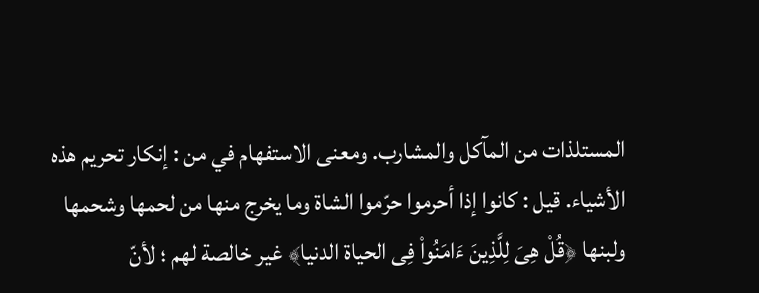المستلذات من المآكل والمشارب. ومعنى الاستفهام في من : إنكار تحريم هذه الأشياء. قيل : كانوا إذا أحرموا حرّموا الشاة وما يخرج منها من لحمها وشحمها ولبنها ﴿قُلْ هِىَ لِلَّذِينَ ءَامَنُواْ فِى الحياة الدنيا﴾ غير خالصة لهم ؛ لأنّ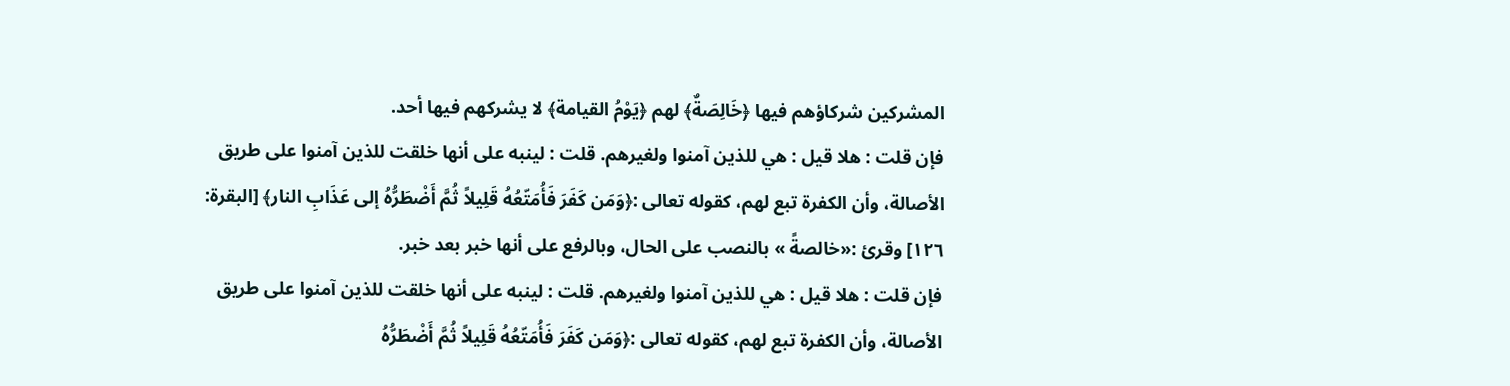المشركين شركاؤهم فيها ﴿خَالِصَةٌ﴾ لهم ﴿يَوْمُ القيامة﴾ لا يشركهم فيها أحد.
فإن قلت : هلا قيل : هي للذين آمنوا ولغيرهم. قلت : لينبه على أنها خلقت للذين آمنوا على طريق الأصالة، وأن الكفرة تبع لهم، كقوله تعالى :﴿وَمَن كَفَرَ فَأُمَتّعُهُ قَلِيلاً ثُمَّ أَضْطَرُّهُ إلى عَذَابِ النار﴾ [البقرة: ١٢٦] وقرئ :«خالصةً » بالنصب على الحال، وبالرفع على أنها خبر بعد خبر.
فإن قلت : هلا قيل : هي للذين آمنوا ولغيرهم. قلت : لينبه على أنها خلقت للذين آمنوا على طريق الأصالة، وأن الكفرة تبع لهم، كقوله تعالى :﴿وَمَن كَفَرَ فَأُمَتّعُهُ قَلِيلاً ثُمَّ أَضْطَرُّهُ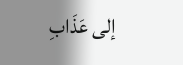إلى عَذَابِ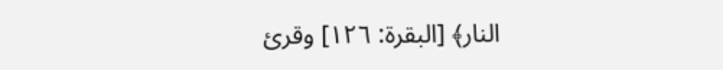النار﴾ [البقرة: ١٢٦] وقرئ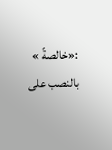:«خالصةً » بالنصب على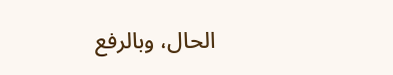الحال، وبالرفع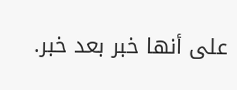على أنها خبر بعد خبر.